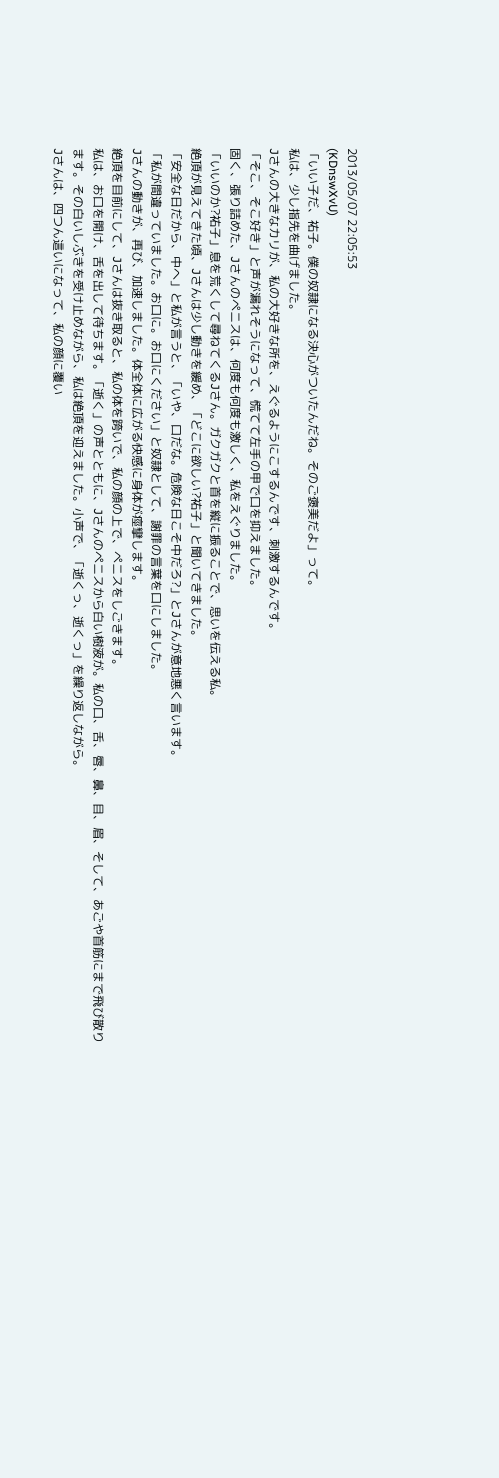2013/05/07 22:05:53
(KDnswXvU)
「いい子だ、祐子。僕の奴隷になる決心がついたんだね。そのご褒美だよ」って。
私は、少し指先を曲げました。
Jさんの大きなカリが、私の大好きな所を、えぐるようにこするんです、刺激するんです。
「そこ、そこ好き」と声が漏れそうになって、慌てて左手の甲で口を抑えました。
固く、張り詰めた、Jさんのペニスは、何度も何度も激しく、私をえぐりました。
「いいのか?祐子」息を荒くして尋ねてくるJさん。ガクガクと首を縦に振ることで、思いを伝える私。
絶頂が見えてきた頃、Jさんは少し動きを緩め、「どこに欲しい?祐子」と聞いてきました。
「安全な日だから、中へ」と私が言うと、「いや、口だな。危険な日こそ中だろ?」とJさんが意地悪く言います。
「私が間違っていました。お口に。お口にください」と奴隷として、謝罪の言葉を口にしました。
Jさんの動きが、再び、加速しました。体全体に広がる快感に身体が痙攣します。
絶頂を目前にして、Jさんは抜き取ると、私の体を跨いで、私の顔の上で、ペニスをしごきます。
私は、お口を開け、舌を出して待ちます。「逝く」の声とともに、Jさんのペニスから白い樹液が。私の口、舌、唇、鼻、目、眉、そして、あごや首筋にまで飛び散ります。その白いしぶきを受け止めながら、私は絶頂を迎えました。小声で、「逝くっ、逝くっ」を繰り返しながら。
Jさんは、四つん這いになって、私の顔に覆い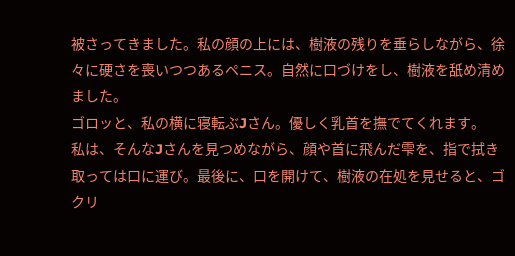被さってきました。私の顔の上には、樹液の残りを垂らしながら、徐々に硬さを喪いつつあるペニス。自然に口づけをし、樹液を舐め清めました。
ゴロッと、私の横に寝転ぶJさん。優しく乳首を撫でてくれます。
私は、そんなJさんを見つめながら、顔や首に飛んだ雫を、指で拭き取っては口に運び。最後に、口を開けて、樹液の在処を見せると、ゴクリ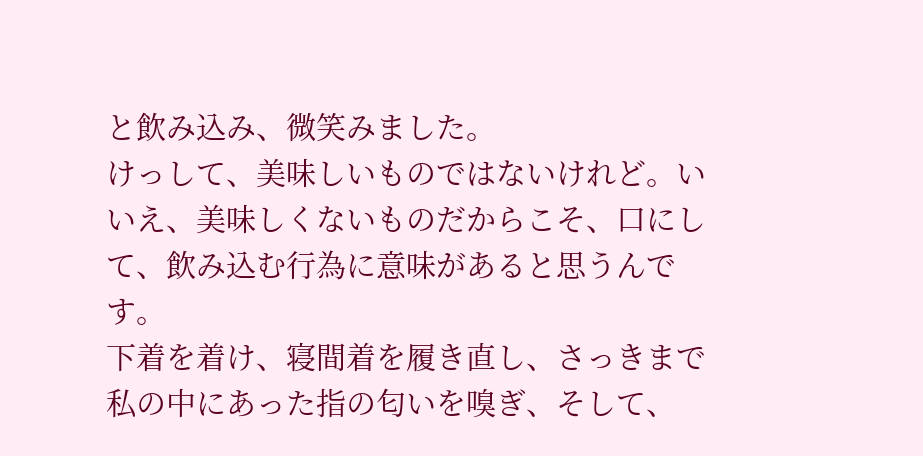と飲み込み、微笑みました。
けっして、美味しいものではないけれど。いいえ、美味しくないものだからこそ、口にして、飲み込む行為に意味があると思うんです。
下着を着け、寝間着を履き直し、さっきまで私の中にあった指の匂いを嗅ぎ、そして、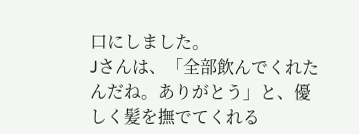口にしました。
Jさんは、「全部飲んでくれたんだね。ありがとう」と、優しく髪を撫でてくれる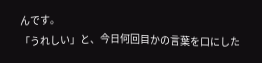んです。
「うれしい」と、今日何回目かの言葉を口にした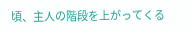頃、主人の階段を上がってくる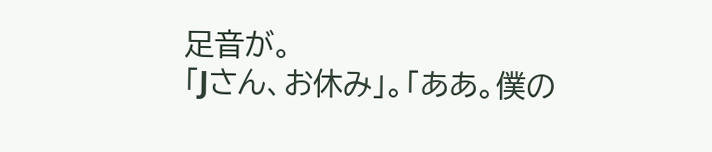足音が。
「Jさん、お休み」。「ああ。僕の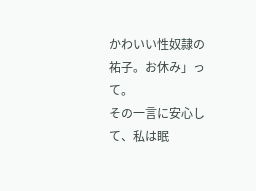かわいい性奴隷の祐子。お休み」って。
その一言に安心して、私は眠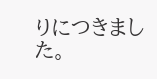りにつきました。